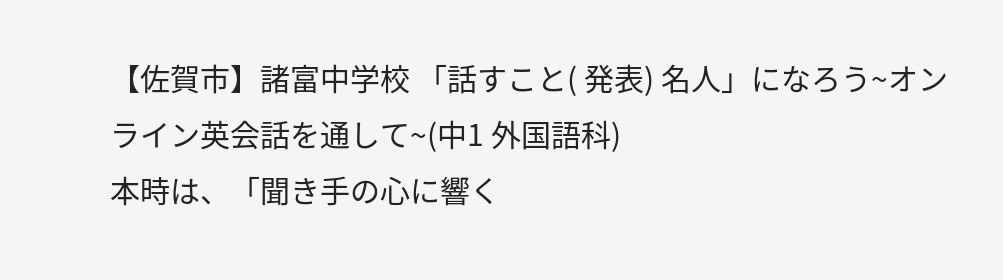【佐賀市】諸富中学校 「話すこと( 発表) 名人」になろう~オンライン英会話を通して~(中1 外国語科)
本時は、「聞き手の心に響く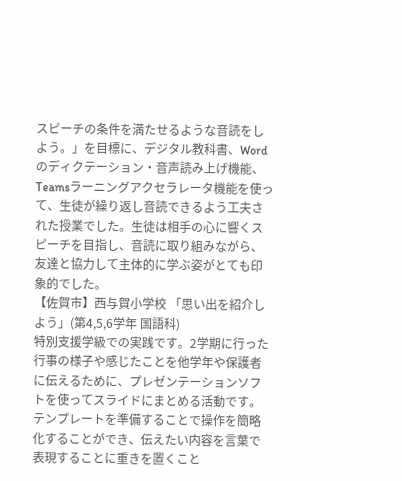スピーチの条件を満たせるような音読をしよう。」を目標に、デジタル教科書、Wordのディクテーション・音声読み上げ機能、Teamsラーニングアクセラレータ機能を使って、生徒が繰り返し音読できるよう工夫された授業でした。生徒は相手の心に響くスピーチを目指し、音読に取り組みながら、友達と協力して主体的に学ぶ姿がとても印象的でした。
【佐賀市】西与賀小学校 「思い出を紹介しよう」(第4,5,6学年 国語科)
特別支援学級での実践です。2学期に行った行事の様子や感じたことを他学年や保護者に伝えるために、プレゼンテーションソフトを使ってスライドにまとめる活動です。テンプレートを準備することで操作を簡略化することができ、伝えたい内容を言葉で表現することに重きを置くこと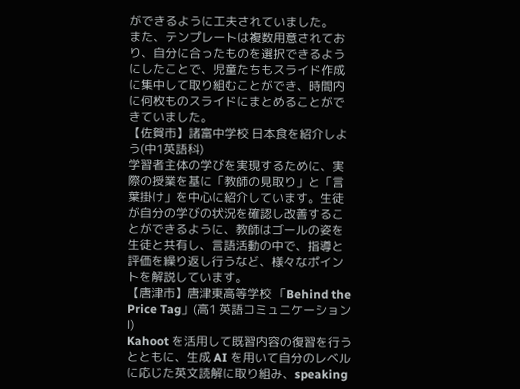ができるように工夫されていました。
また、テンプレートは複数用意されており、自分に合ったものを選択できるようにしたことで、児童たちもスライド作成に集中して取り組むことができ、時間内に何枚ものスライドにまとめることができていました。
【佐賀市】諸富中学校 日本食を紹介しよう(中1英語科)
学習者主体の学びを実現するために、実際の授業を基に「教師の見取り」と「言葉掛け」を中心に紹介しています。生徒が自分の学びの状況を確認し改善することができるように、教師はゴールの姿を生徒と共有し、言語活動の中で、指導と評価を繰り返し行うなど、様々なポイントを解説しています。
【唐津市】唐津東高等学校 「Behind the Price Tag」(高1 英語コミュニケーションⅠ)
Kahoot を活用して既習内容の復習を行うとともに、生成 AI を用いて自分のレベルに応じた英文読解に取り組み、speaking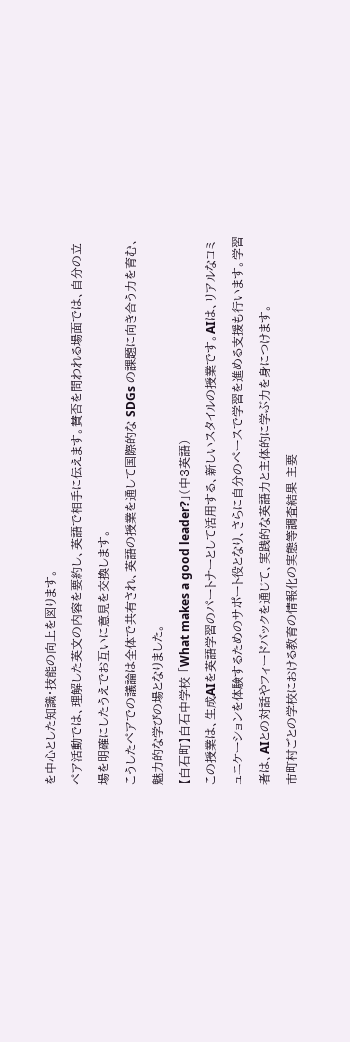を中心とした知識・技能の向上を図ります。
ペア活動では、理解した英文の内容を要約し、英語で相手に伝えます。賛否を問われる場面では、自分の立場を明確にしたうえでお互いに意見を交換します。
こうしたペアでの議論は全体で共有され、英語の授業を通して国際的な SDGs の課題に向き合う力を育む、魅力的な学びの場となりました。
【白石町】白石中学校 「What makes a good leader?」(中3英語)
この授業は、生成AIを英語学習のパートナーとして活用する、新しいスタイルの授業です。AIは、リアルなコミュニケーションを体験するためのサポート役となり、さらに自分のペースで学習を進める支援も行います。学習者は、AIとの対話やフィードバックを通じて、実践的な英語力と主体的に学ぶ力を身につけます。
市町村ごとの学校における教育の情報化の実態等調査結果 主要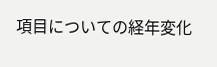項目についての経年変化